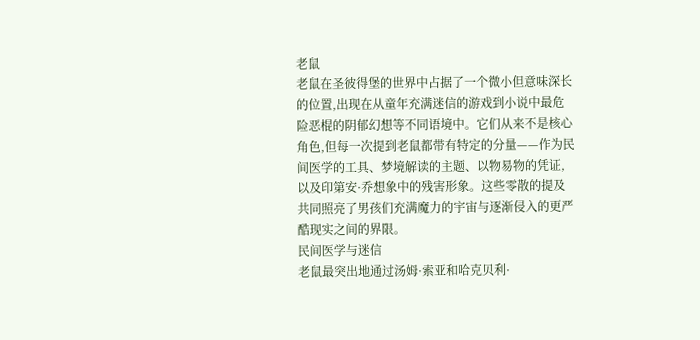老鼠
老鼠在圣彼得堡的世界中占据了一个微小但意味深长的位置,出现在从童年充满迷信的游戏到小说中最危险恶棍的阴郁幻想等不同语境中。它们从来不是核心角色,但每一次提到老鼠都带有特定的分量——作为民间医学的工具、梦境解读的主题、以物易物的凭证,以及印第安·乔想象中的残害形象。这些零散的提及共同照亮了男孩们充满魔力的宇宙与逐渐侵入的更严酷现实之间的界限。
民间医学与迷信
老鼠最突出地通过汤姆·索亚和哈克贝利·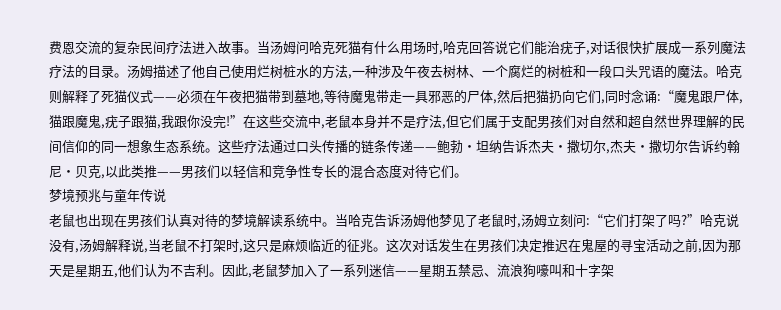费恩交流的复杂民间疗法进入故事。当汤姆问哈克死猫有什么用场时,哈克回答说它们能治疣子,对话很快扩展成一系列魔法疗法的目录。汤姆描述了他自己使用烂树桩水的方法,一种涉及午夜去树林、一个腐烂的树桩和一段口头咒语的魔法。哈克则解释了死猫仪式——必须在午夜把猫带到墓地,等待魔鬼带走一具邪恶的尸体,然后把猫扔向它们,同时念诵:“魔鬼跟尸体,猫跟魔鬼,疣子跟猫,我跟你没完!”在这些交流中,老鼠本身并不是疗法,但它们属于支配男孩们对自然和超自然世界理解的民间信仰的同一想象生态系统。这些疗法通过口头传播的链条传递——鲍勃·坦纳告诉杰夫·撒切尔,杰夫·撒切尔告诉约翰尼·贝克,以此类推——男孩们以轻信和竞争性专长的混合态度对待它们。
梦境预兆与童年传说
老鼠也出现在男孩们认真对待的梦境解读系统中。当哈克告诉汤姆他梦见了老鼠时,汤姆立刻问:“它们打架了吗?”哈克说没有,汤姆解释说,当老鼠不打架时,这只是麻烦临近的征兆。这次对话发生在男孩们决定推迟在鬼屋的寻宝活动之前,因为那天是星期五,他们认为不吉利。因此,老鼠梦加入了一系列迷信——星期五禁忌、流浪狗嚎叫和十字架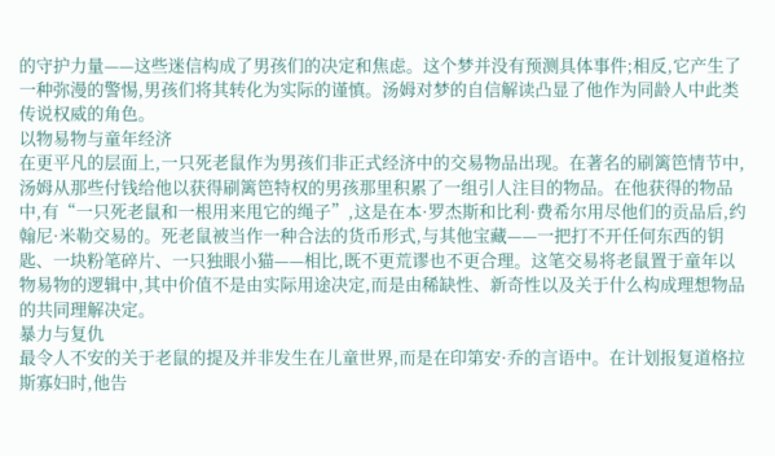的守护力量——这些迷信构成了男孩们的决定和焦虑。这个梦并没有预测具体事件;相反,它产生了一种弥漫的警惕,男孩们将其转化为实际的谨慎。汤姆对梦的自信解读凸显了他作为同龄人中此类传说权威的角色。
以物易物与童年经济
在更平凡的层面上,一只死老鼠作为男孩们非正式经济中的交易物品出现。在著名的刷篱笆情节中,汤姆从那些付钱给他以获得刷篱笆特权的男孩那里积累了一组引人注目的物品。在他获得的物品中,有“一只死老鼠和一根用来甩它的绳子”,这是在本·罗杰斯和比利·费希尔用尽他们的贡品后,约翰尼·米勒交易的。死老鼠被当作一种合法的货币形式,与其他宝藏——一把打不开任何东西的钥匙、一块粉笔碎片、一只独眼小猫——相比,既不更荒谬也不更合理。这笔交易将老鼠置于童年以物易物的逻辑中,其中价值不是由实际用途决定,而是由稀缺性、新奇性以及关于什么构成理想物品的共同理解决定。
暴力与复仇
最令人不安的关于老鼠的提及并非发生在儿童世界,而是在印第安·乔的言语中。在计划报复道格拉斯寡妇时,他告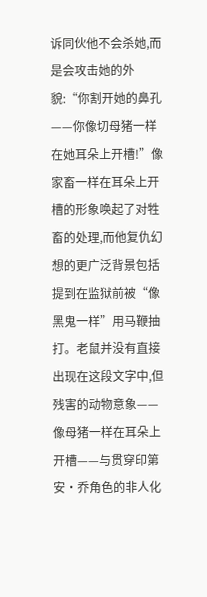诉同伙他不会杀她,而是会攻击她的外貌:“你割开她的鼻孔——你像切母猪一样在她耳朵上开槽!”像家畜一样在耳朵上开槽的形象唤起了对牲畜的处理,而他复仇幻想的更广泛背景包括提到在监狱前被“像黑鬼一样”用马鞭抽打。老鼠并没有直接出现在这段文字中,但残害的动物意象——像母猪一样在耳朵上开槽——与贯穿印第安·乔角色的非人化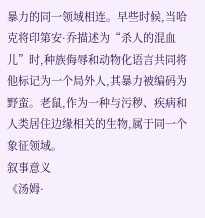暴力的同一领域相连。早些时候,当哈克将印第安·乔描述为“杀人的混血儿”时,种族侮辱和动物化语言共同将他标记为一个局外人,其暴力被编码为野蛮。老鼠,作为一种与污秽、疾病和人类居住边缘相关的生物,属于同一个象征领域。
叙事意义
《汤姆·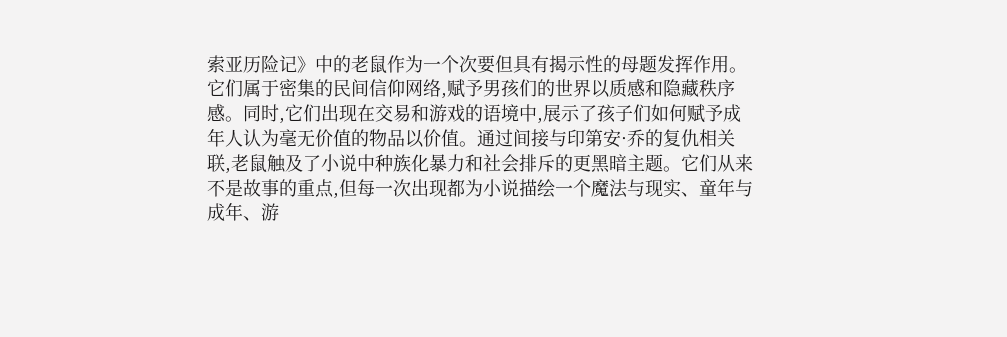索亚历险记》中的老鼠作为一个次要但具有揭示性的母题发挥作用。它们属于密集的民间信仰网络,赋予男孩们的世界以质感和隐藏秩序感。同时,它们出现在交易和游戏的语境中,展示了孩子们如何赋予成年人认为毫无价值的物品以价值。通过间接与印第安·乔的复仇相关联,老鼠触及了小说中种族化暴力和社会排斥的更黑暗主题。它们从来不是故事的重点,但每一次出现都为小说描绘一个魔法与现实、童年与成年、游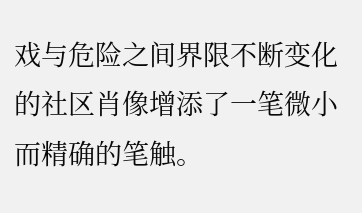戏与危险之间界限不断变化的社区肖像增添了一笔微小而精确的笔触。